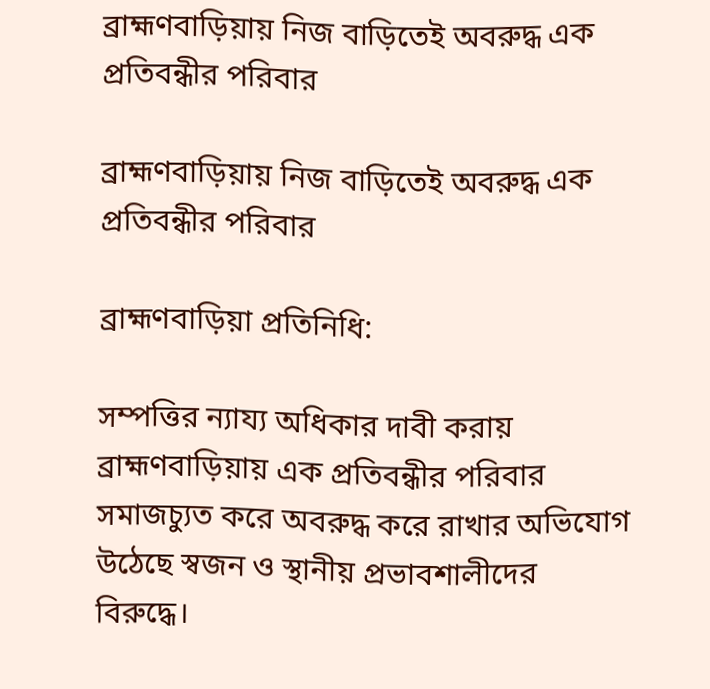ব্রাহ্মণবাড়িয়ায় নিজ বাড়িতেই অবরুদ্ধ এক প্রতিবন্ধীর পরিবার

ব্রাহ্মণবাড়িয়ায় নিজ বাড়িতেই অবরুদ্ধ এক প্রতিবন্ধীর পরিবার

ব্রাহ্মণবাড়িয়া প্রতিনিধি:

সম্পত্তির ন্যায্য অধিকার দাবী করায় ব্রাহ্মণবাড়িয়ায় এক প্রতিবন্ধীর পরিবার সমাজচ্যুত করে অবরুদ্ধ করে রাখার অভিযোগ উঠেছে স্বজন ও স্থানীয় প্রভাবশালীদের বিরুদ্ধে।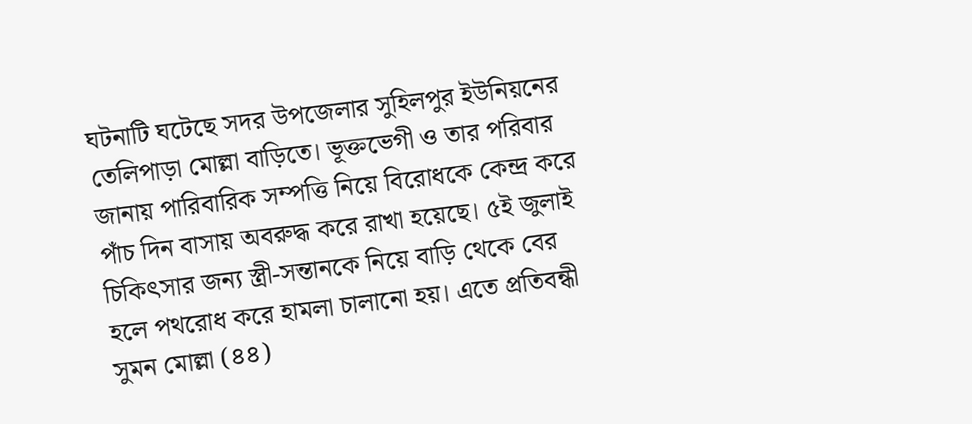ঘটনাটি ঘটেছে সদর উপজেলার সুহিলপুর ইউনিয়নের তেলিপাড়া মোল্লা বাড়িতে। ভূক্তভেগী ও তার পরিবার জানায় পারিবারিক সম্পত্তি নিয়ে বিরোধকে কেন্দ্র করে পাঁচ দিন বাসায় অবরুদ্ধ করে রাখা হয়েছে। ৫ই জুলাই চিকিৎসার জন্য স্ত্রী-সন্তানকে নিয়ে বাড়ি থেকে বের হলে পথরোধ করে হামলা চালানো হয়। এতে প্রতিবন্ধী সুমন মোল্লা (৪৪)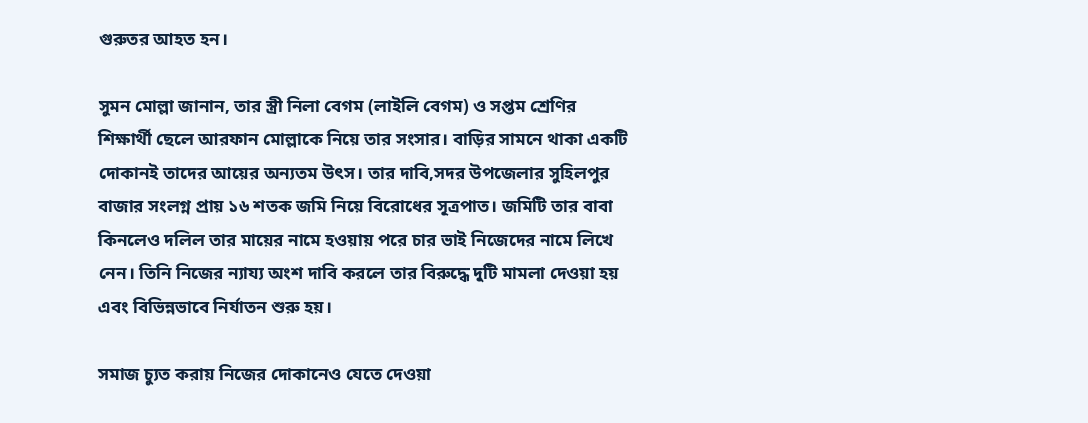গুরুতর আহত হন।

সুমন মোল্লা জানান, তার স্ত্রী নিলা বেগম (লাইলি বেগম) ও সপ্তম শ্রেণির শিক্ষার্থী ছেলে আরফান মোল্লাকে নিয়ে তার সংসার। বাড়ির সামনে থাকা একটি দোকানই তাদের আয়ের অন্যতম উৎস। তার দাবি,সদর উপজেলার সুহিলপুর বাজার সংলগ্ন প্রায় ১৬ শতক জমি নিয়ে বিরোধের সূত্রপাত। জমিটি তার বাবা কিনলেও দলিল তার মায়ের নামে হওয়ায় পরে চার ভাই নিজেদের নামে লিখে নেন। তিনি নিজের ন্যায্য অংশ দাবি করলে তার বিরুদ্ধে দুটি মামলা দেওয়া হয় এবং বিভিন্নভাবে নির্যাতন শুরু হয়।

সমাজ চ্যুত করায় নিজের দোকানেও যেতে দেওয়া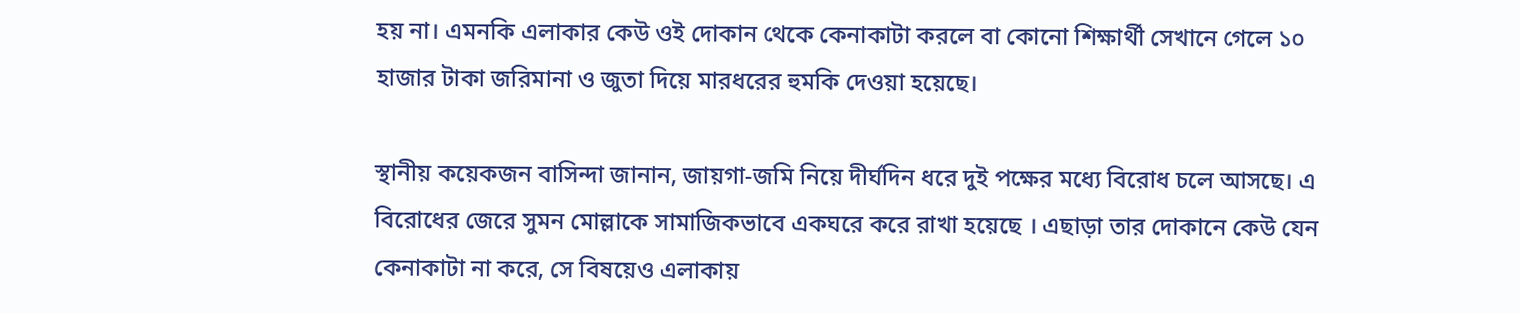হয় না। এমনকি এলাকার কেউ ওই দোকান থেকে কেনাকাটা করলে বা কোনো শিক্ষার্থী সেখানে গেলে ১০ হাজার টাকা জরিমানা ও জুতা দিয়ে মারধরের হুমকি দেওয়া হয়েছে।

স্থানীয় কয়েকজন বাসিন্দা জানান, জায়গা-জমি নিয়ে দীর্ঘদিন ধরে দুই পক্ষের মধ্যে বিরোধ চলে আসছে। এ বিরোধের জেরে সুমন মোল্লাকে সামাজিকভাবে একঘরে করে রাখা হয়েছে । এছাড়া তার দোকানে কেউ যেন কেনাকাটা না করে, সে বিষয়েও এলাকায়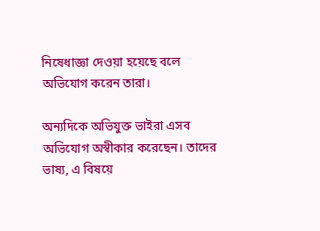নিষেধাজ্ঞা দেওয়া হয়েছে বলে অভিযোগ করেন তারা।

অন্যদিকে অভিযুক্ত ভাইরা এসব অভিযোগ অস্বীকার করেছেন। তাদের ভাষ্য, এ বিষয়ে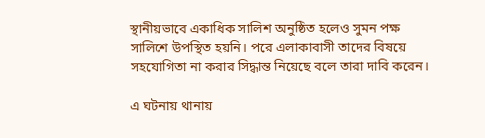স্থানীয়ভাবে একাধিক সালিশ অনুষ্ঠিত হলেও সুমন পক্ষ সালিশে উপস্থিত হয়নি। পরে এলাকাবাসী তাদের বিষয়ে সহযোগিতা না করার সিদ্ধান্ত নিয়েছে বলে তারা দাবি করেন।

এ ঘটনায় থানায়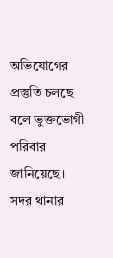অভিযোগের প্রস্তুতি চলছে বলে ভুক্তভোগী পরিবার জানিয়েছে। সদর থানার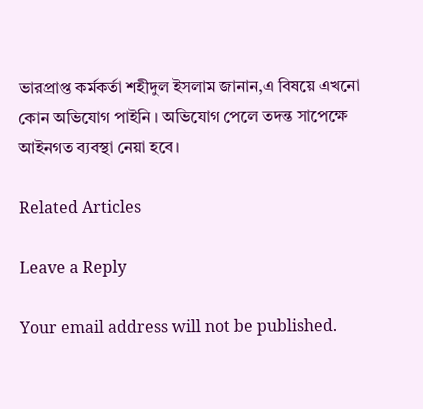ভারপ্রাপ্ত কর্মকর্তা শহীদুল ইসলাম জানান,এ বিষয়ে এখনো কোন অভিযোগ পাইনি । অভিযোগ পেলে তদন্ত সাপেক্ষে আইনগত ব্যবস্থা নেয়া হবে।

Related Articles

Leave a Reply

Your email address will not be published.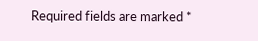Required fields are marked *